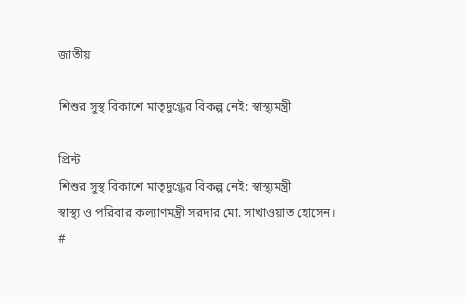জাতীয়

শিশুর সুস্থ বিকাশে মাতৃদুগ্ধের বিকল্প নেই: স্বাস্থ্যমন্ত্রী

প্রিন্ট
শিশুর সুস্থ বিকাশে মাতৃদুগ্ধের বিকল্প নেই: স্বাস্থ্যমন্ত্রী
স্বাস্থ্য ও পরিবার কল্যাণমন্ত্রী সরদার মো. সাখাওয়াত হোসেন।
#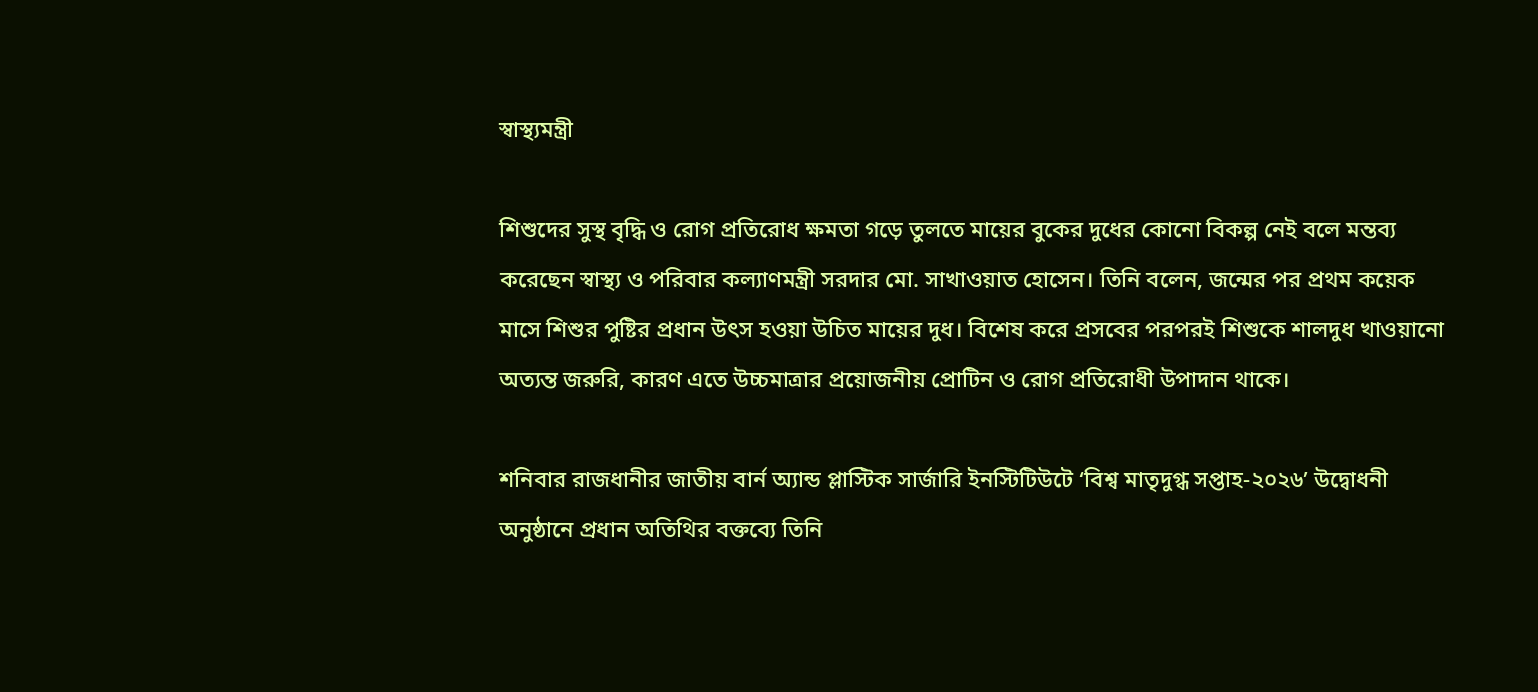স্বাস্থ্যমন্ত্রী

শিশুদের সুস্থ বৃদ্ধি ও রোগ প্রতিরোধ ক্ষমতা গড়ে তুলতে মায়ের বুকের দুধের কোনো বিকল্প নেই বলে মন্তব্য করেছেন স্বাস্থ্য ও পরিবার কল্যাণমন্ত্রী সরদার মো. সাখাওয়াত হোসেন। তিনি বলেন, জন্মের পর প্রথম কয়েক মাসে শিশুর পুষ্টির প্রধান উৎস হওয়া উচিত মায়ের দুধ। বিশেষ করে প্রসবের পরপরই শিশুকে শালদুধ খাওয়ানো অত্যন্ত জরুরি, কারণ এতে উচ্চমাত্রার প্রয়োজনীয় প্রোটিন ও রোগ প্রতিরোধী উপাদান থাকে।

শনিবার রাজধানীর জাতীয় বার্ন অ্যান্ড প্লাস্টিক সার্জারি ইনস্টিটিউটে ‘বিশ্ব মাতৃদুগ্ধ সপ্তাহ-২০২৬’ উদ্বোধনী অনুষ্ঠানে প্রধান অতিথির বক্তব্যে তিনি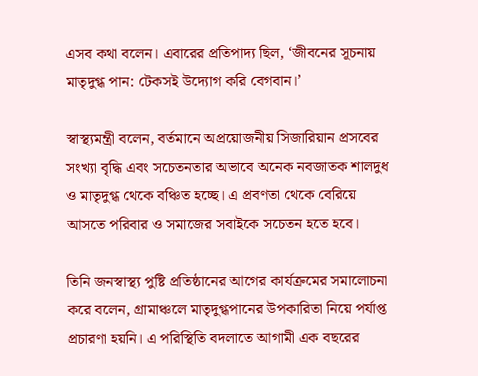এসব কথা বলেন। এবারের প্রতিপাদ্য ছিল, ‘জীবনের সূচনায় মাতৃদুগ্ধ পান: টেকসই উদ্যোগ করি বেগবান।’

স্বাস্থ্যমন্ত্রী বলেন, বর্তমানে অপ্রয়োজনীয় সিজারিয়ান প্রসবের সংখ্যা বৃদ্ধি এবং সচেতনতার অভাবে অনেক নবজাতক শালদুধ ও মাতৃদুগ্ধ থেকে বঞ্চিত হচ্ছে। এ প্রবণতা থেকে বেরিয়ে আসতে পরিবার ও সমাজের সবাইকে সচেতন হতে হবে।

তিনি জনস্বাস্থ্য পুষ্টি প্রতিষ্ঠানের আগের কার্যক্রমের সমালোচনা করে বলেন, গ্রামাঞ্চলে মাতৃদুগ্ধপানের উপকারিতা নিয়ে পর্যাপ্ত প্রচারণা হয়নি। এ পরিস্থিতি বদলাতে আগামী এক বছরের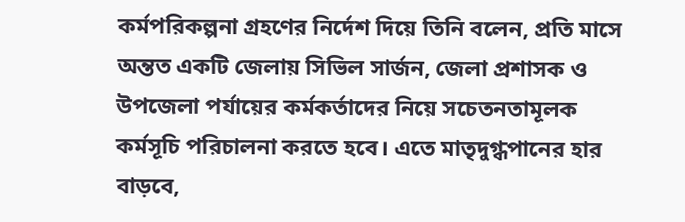কর্মপরিকল্পনা গ্রহণের নির্দেশ দিয়ে তিনি বলেন, প্রতি মাসে অন্তত একটি জেলায় সিভিল সার্জন, জেলা প্রশাসক ও উপজেলা পর্যায়ের কর্মকর্তাদের নিয়ে সচেতনতামূলক কর্মসূচি পরিচালনা করতে হবে। এতে মাতৃদুগ্ধপানের হার বাড়বে,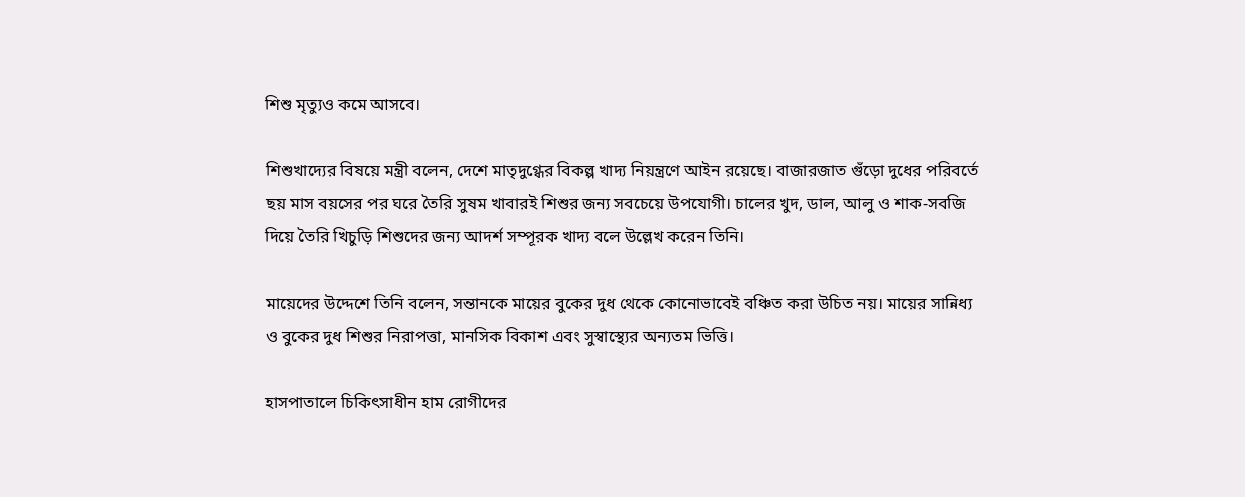শিশু মৃত্যুও কমে আসবে।

শিশুখাদ্যের বিষয়ে মন্ত্রী বলেন, দেশে মাতৃদুগ্ধের বিকল্প খাদ্য নিয়ন্ত্রণে আইন রয়েছে। বাজারজাত গুঁড়ো দুধের পরিবর্তে ছয় মাস বয়সের পর ঘরে তৈরি সুষম খাবারই শিশুর জন্য সবচেয়ে উপযোগী। চালের খুদ, ডাল, আলু ও শাক-সবজি দিয়ে তৈরি খিচুড়ি শিশুদের জন্য আদর্শ সম্পূরক খাদ্য বলে উল্লেখ করেন তিনি।

মায়েদের উদ্দেশে তিনি বলেন, সন্তানকে মায়ের বুকের দুধ থেকে কোনোভাবেই বঞ্চিত করা উচিত নয়। মায়ের সান্নিধ্য ও বুকের দুধ শিশুর নিরাপত্তা, মানসিক বিকাশ এবং সুস্বাস্থ্যের অন্যতম ভিত্তি।

হাসপাতালে চিকিৎসাধীন হাম রোগীদের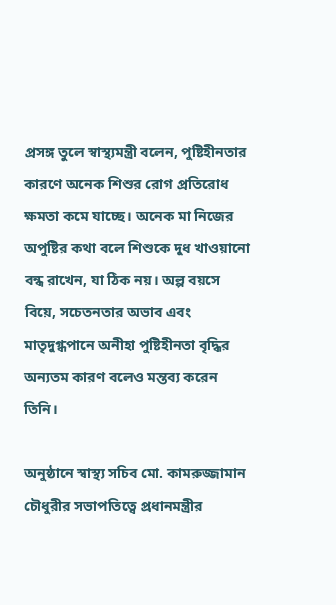প্রসঙ্গ তুলে স্বাস্থ্যমন্ত্রী বলেন, পুষ্টিহীনতার কারণে অনেক শিশুর রোগ প্রতিরোধ ক্ষমতা কমে যাচ্ছে। অনেক মা নিজের অপুষ্টির কথা বলে শিশুকে দুধ খাওয়ানো বন্ধ রাখেন, যা ঠিক নয়। অল্প বয়সে বিয়ে, সচেতনতার অভাব এবং মাতৃদুগ্ধপানে অনীহা পুষ্টিহীনতা বৃদ্ধির অন্যতম কারণ বলেও মন্তব্য করেন তিনি।

অনুষ্ঠানে স্বাস্থ্য সচিব মো. কামরুজ্জামান চৌধুরীর সভাপতিত্বে প্রধানমন্ত্রীর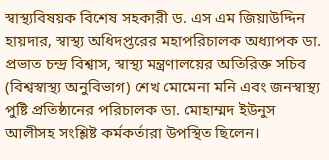স্বাস্থ্যবিষয়ক বিশেষ সহকারী ড. এস এম জিয়াউদ্দিন হায়দার, স্বাস্থ্য অধিদপ্তরের মহাপরিচালক অধ্যাপক ডা. প্রভাত চন্দ্র বিশ্বাস, স্বাস্থ্য মন্ত্রণালয়ের অতিরিক্ত সচিব (বিশ্বস্বাস্থ্য অনুবিভাগ) শেখ মোমেনা মনি এবং জনস্বাস্থ্য পুষ্টি প্রতিষ্ঠানের পরিচালক ডা. মোহাম্মদ ইউনুস আলীসহ সংশ্লিষ্ট কর্মকর্তারা উপস্থিত ছিলেন।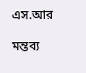এস.আর

মন্তব্য